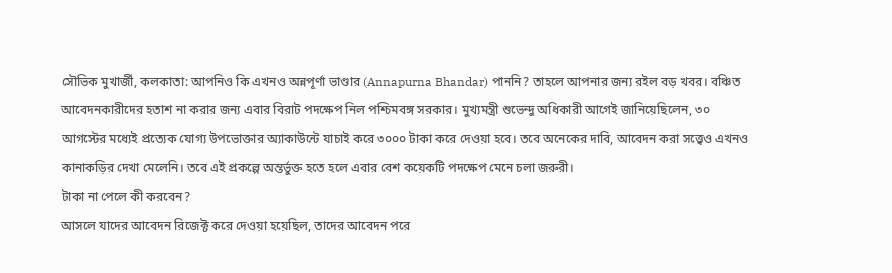সৌভিক মুখার্জী, কলকাতা: আপনিও কি এখনও অন্নপূর্ণা ভাণ্ডার (Annapurna Bhandar) পাননি? তাহলে আপনার জন্য রইল বড় খবর। বঞ্চিত আবেদনকারীদের হতাশ না করার জন্য এবার বিরাট পদক্ষেপ নিল পশ্চিমবঙ্গ সরকার। মুখ্যমন্ত্রী শুভেন্দু অধিকারী আগেই জানিয়েছিলেন, ৩০ আগস্টের মধ্যেই প্রত্যেক যোগ্য উপভোক্তার অ্যাকাউন্টে যাচাই করে ৩০০০ টাকা করে দেওয়া হবে। তবে অনেকের দাবি, আবেদন করা সত্ত্বেও এখনও কানাকড়ির দেখা মেলেনি। তবে এই প্রকল্পে অন্তর্ভুক্ত হতে হলে এবার বেশ কয়েকটি পদক্ষেপ মেনে চলা জরুরী।
টাকা না পেলে কী করবেন?
আসলে যাদের আবেদন রিজেক্ট করে দেওয়া হয়েছিল, তাদের আবেদন পরে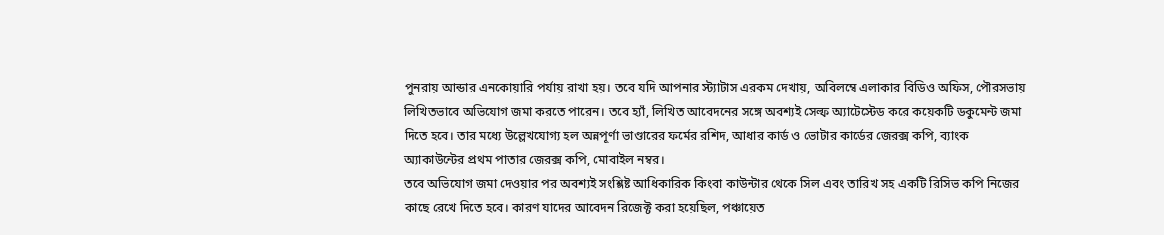পুনরায় আন্ডার এনকোয়ারি পর্যায় রাখা হয়। তবে যদি আপনার স্ট্যাটাস এরকম দেখায়, অবিলম্বে এলাকার বিডিও অফিস, পৌরসভায় লিখিতভাবে অভিযোগ জমা করতে পারেন। তবে হ্যাঁ, লিখিত আবেদনের সঙ্গে অবশ্যই সেল্ফ অ্যাটেস্টেড করে কয়েকটি ডকুমেন্ট জমা দিতে হবে। তার মধ্যে উল্লেখযোগ্য হল অন্নপূর্ণা ভাণ্ডারের ফর্মের রশিদ, আধার কার্ড ও ভোটার কার্ডের জেরক্স কপি, ব্যাংক অ্যাকাউন্টের প্রথম পাতার জেরক্স কপি, মোবাইল নম্বর।
তবে অভিযোগ জমা দেওয়ার পর অবশ্যই সংশ্লিষ্ট আধিকারিক কিংবা কাউন্টার থেকে সিল এবং তারিখ সহ একটি রিসিভ কপি নিজের কাছে রেখে দিতে হবে। কারণ যাদের আবেদন রিজেক্ট করা হয়েছিল, পঞ্চায়েত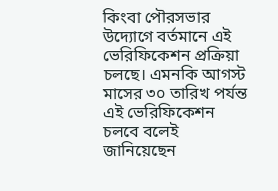কিংবা পৌরসভার উদ্যোগে বর্তমানে এই ভেরিফিকেশন প্রক্রিয়া চলছে। এমনকি আগস্ট মাসের ৩০ তারিখ পর্যন্ত এই ভেরিফিকেশন চলবে বলেই জানিয়েছেন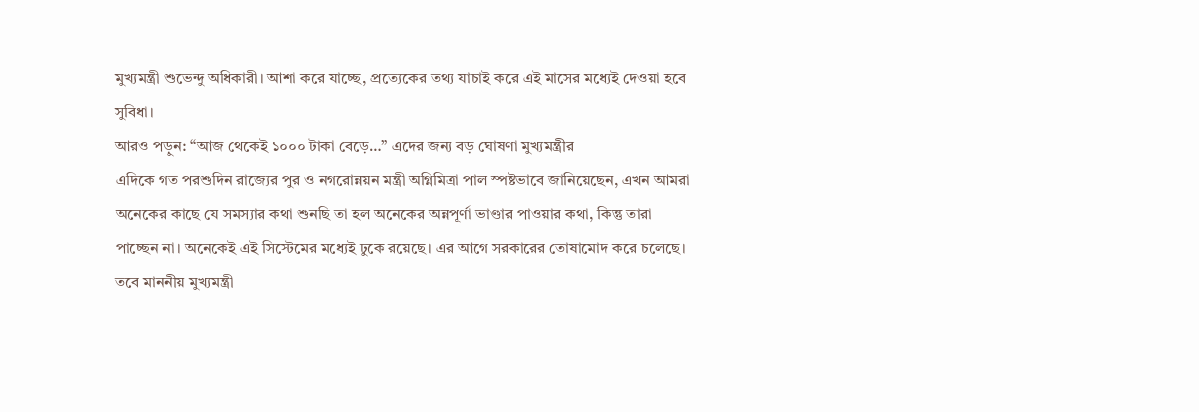মুখ্যমন্ত্রী শুভেন্দু অধিকারী। আশা করে যাচ্ছে, প্রত্যেকের তথ্য যাচাই করে এই মাসের মধ্যেই দেওয়া হবে সুবিধা।
আরও পড়ুন: “আজ থেকেই ১০০০ টাকা বেড়ে…” এদের জন্য বড় ঘোষণা মুখ্যমন্ত্রীর
এদিকে গত পরশুদিন রাজ্যের পুর ও নগরোন্নয়ন মন্ত্রী অগ্নিমিত্রা পাল স্পষ্টভাবে জানিয়েছেন, এখন আমরা অনেকের কাছে যে সমস্যার কথা শুনছি তা হল অনেকের অন্নপূর্ণা ভাণ্ডার পাওয়ার কথা, কিন্তু তারা পাচ্ছেন না। অনেকেই এই সিস্টেমের মধ্যেই ঢুকে রয়েছে। এর আগে সরকারের তোষামোদ করে চলেছে। তবে মাননীয় মুখ্যমন্ত্রী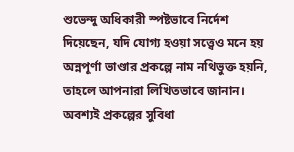শুভেন্দু অধিকারী স্পষ্টভাবে নির্দেশ দিয়েছেন, যদি যোগ্য হওয়া সত্ত্বেও মনে হয় অন্নপূর্ণা ভাণ্ডার প্রকল্পে নাম নথিভুক্ত হয়নি, তাহলে আপনারা লিখিতভাবে জানান। অবশ্যই প্রকল্পের সুবিধা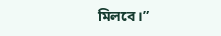মিলবে।”